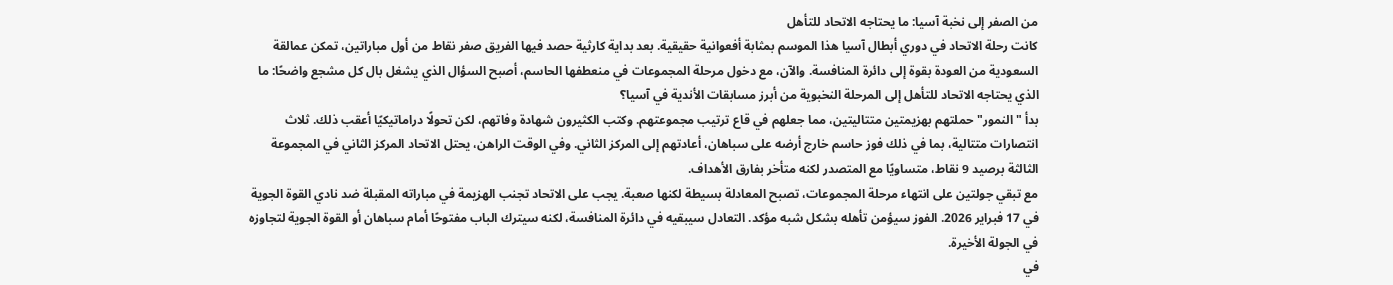من الصفر إلى نخبة آسيا: ما يحتاجه الاتحاد للتأهل
كانت رحلة الاتحاد في دوري أبطال آسيا هذا الموسم بمثابة أفعوانية حقيقية. بعد بداية كارثية حصد فيها الفريق صفر نقاط من أول مباراتين، تمكن عمالقة السعودية من العودة بقوة إلى دائرة المنافسة. والآن، مع دخول مرحلة المجموعات في منعطفها الحاسم، أصبح السؤال الذي يشغل بال كل مشجع واضحًا: ما الذي يحتاجه الاتحاد للتأهل إلى المرحلة النخبوية من أبرز مسابقات الأندية في آسيا؟
بدأ "النمور" حملتهم بهزيمتين متتاليتين، مما جعلهم في قاع ترتيب مجموعتهم. وكتب الكثيرون شهادة وفاتهم، لكن تحولًا دراماتيكيًا أعقب ذلك. ثلاث انتصارات متتالية، بما في ذلك فوز حاسم خارج أرضه على سباهان، أعادتهم إلى المركز الثاني. وفي الوقت الراهن، يحتل الاتحاد المركز الثاني في المجموعة الثالثة برصيد 9 نقاط، متساويًا مع المتصدر لكنه متأخر بفارق الأهداف.
مع تبقي جولتين على انتهاء مرحلة المجموعات، تصبح المعادلة بسيطة لكنها صعبة. يجب على الاتحاد تجنب الهزيمة في مباراته المقبلة ضد نادي القوة الجوية في 17 فبراير 2026. الفوز سيؤمن تأهله بشكل شبه مؤكد. التعادل سيبقيه في دائرة المنافسة، لكنه سيترك الباب مفتوحًا أمام سباهان أو القوة الجوية لتجاوزه في الجولة الأخيرة.
في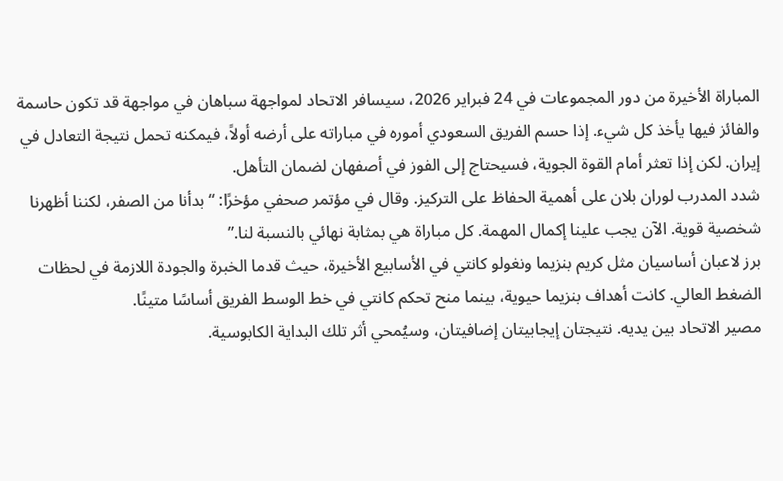المباراة الأخيرة من دور المجموعات في 24 فبراير 2026، سيسافر الاتحاد لمواجهة سباهان في مواجهة قد تكون حاسمة والفائز فيها يأخذ كل شيء. إذا حسم الفريق السعودي أموره في مباراته على أرضه أولاً، فيمكنه تحمل نتيجة التعادل في إيران. لكن إذا تعثر أمام القوة الجوية، فسيحتاج إلى الفوز في أصفهان لضمان التأهل.
شدد المدرب لوران بلان على أهمية الحفاظ على التركيز. وقال في مؤتمر صحفي مؤخرًا: “بدأنا من الصفر، لكننا أظهرنا شخصية قوية. الآن يجب علينا إكمال المهمة. كل مباراة هي بمثابة نهائي بالنسبة لنا.”
برز لاعبان أساسيان مثل كريم بنزيما ونغولو كانتي في الأسابيع الأخيرة، حيث قدما الخبرة والجودة اللازمة في لحظات الضغط العالي. كانت أهداف بنزيما حيوية، بينما منح تحكم كانتي في خط الوسط الفريق أساسًا متينًا.
مصير الاتحاد بين يديه. نتيجتان إيجابيتان إضافيتان، وسيُمحي أثر تلك البداية الكابوسية.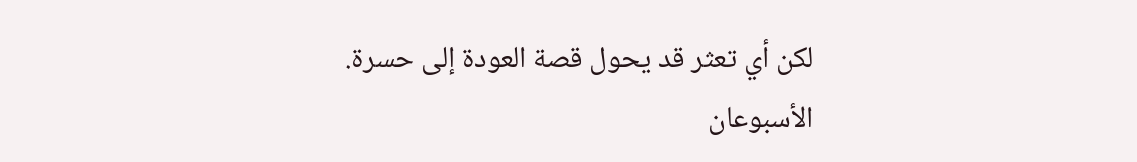لكن أي تعثر قد يحول قصة العودة إلى حسرة. الأسبوعان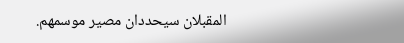المقبلان سيحددان مصير موسمهم.